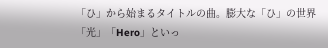「ひ」から始まるタイトルの曲。膨大な「ひ」の世界
「光」「Hero」といっ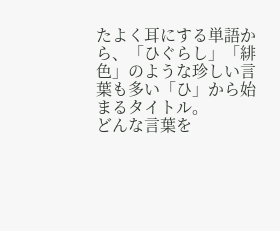たよく耳にする単語から、「ひぐらし」「緋色」のような珍しい言葉も多い「ひ」から始まるタイトル。
どんな言葉を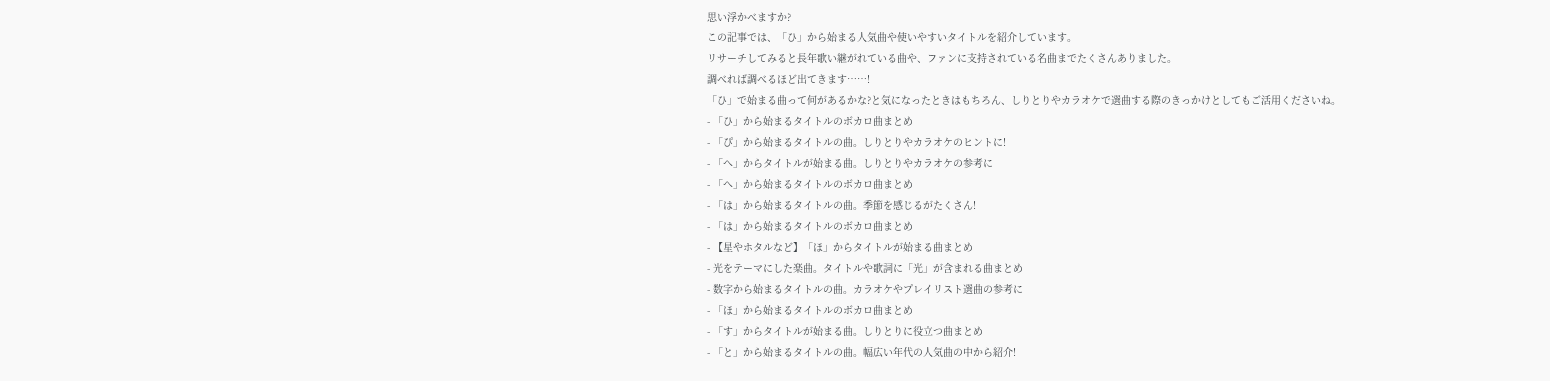思い浮かべますか?
この記事では、「ひ」から始まる人気曲や使いやすいタイトルを紹介しています。
リサーチしてみると長年歌い継がれている曲や、ファンに支持されている名曲までたくさんありました。
調べれば調べるほど出てきます……!
「ひ」で始まる曲って何があるかな?と気になったときはもちろん、しりとりやカラオケで選曲する際のきっかけとしてもご活用くださいね。
- 「ひ」から始まるタイトルのボカロ曲まとめ
- 「ぴ」から始まるタイトルの曲。しりとりやカラオケのヒントに!
- 「へ」からタイトルが始まる曲。しりとりやカラオケの参考に
- 「へ」から始まるタイトルのボカロ曲まとめ
- 「は」から始まるタイトルの曲。季節を感じるがたくさん!
- 「は」から始まるタイトルのボカロ曲まとめ
- 【星やホタルなど】「ほ」からタイトルが始まる曲まとめ
- 光をテーマにした楽曲。タイトルや歌詞に「光」が含まれる曲まとめ
- 数字から始まるタイトルの曲。カラオケやプレイリスト選曲の参考に
- 「ほ」から始まるタイトルのボカロ曲まとめ
- 「す」からタイトルが始まる曲。しりとりに役立つ曲まとめ
- 「と」から始まるタイトルの曲。幅広い年代の人気曲の中から紹介!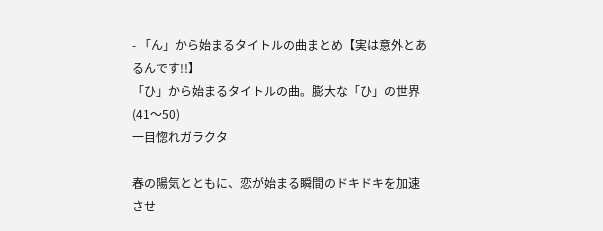- 「ん」から始まるタイトルの曲まとめ【実は意外とあるんです!!】
「ひ」から始まるタイトルの曲。膨大な「ひ」の世界(41〜50)
一目惚れガラクタ

春の陽気とともに、恋が始まる瞬間のドキドキを加速させ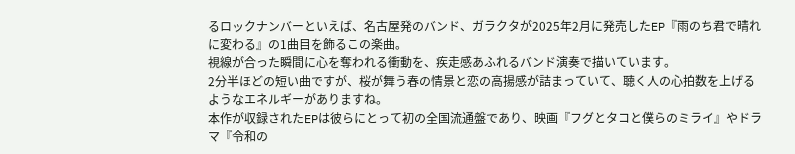るロックナンバーといえば、名古屋発のバンド、ガラクタが2025年2月に発売したEP『雨のち君で晴れに変わる』の1曲目を飾るこの楽曲。
視線が合った瞬間に心を奪われる衝動を、疾走感あふれるバンド演奏で描いています。
2分半ほどの短い曲ですが、桜が舞う春の情景と恋の高揚感が詰まっていて、聴く人の心拍数を上げるようなエネルギーがありますね。
本作が収録されたEPは彼らにとって初の全国流通盤であり、映画『フグとタコと僕らのミライ』やドラマ『令和の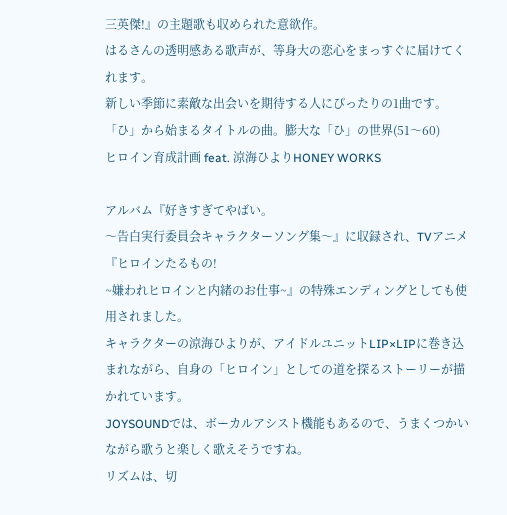三英傑!』の主題歌も収められた意欲作。
はるさんの透明感ある歌声が、等身大の恋心をまっすぐに届けてくれます。
新しい季節に素敵な出会いを期待する人にぴったりの1曲です。
「ひ」から始まるタイトルの曲。膨大な「ひ」の世界(51〜60)
ヒロイン育成計画 feat. 涼海ひよりHONEY WORKS

アルバム『好きすぎてやばい。
〜告白実行委員会キャラクターソング集〜』に収録され、TVアニメ『ヒロインたるもの!
~嫌われヒロインと内緒のお仕事~』の特殊エンディングとしても使用されました。
キャラクターの涼海ひよりが、アイドルユニットLIP×LIPに巻き込まれながら、自身の「ヒロイン」としての道を探るストーリーが描かれています。
JOYSOUNDでは、ボーカルアシスト機能もあるので、うまくつかいながら歌うと楽しく歌えそうですね。
リズムは、切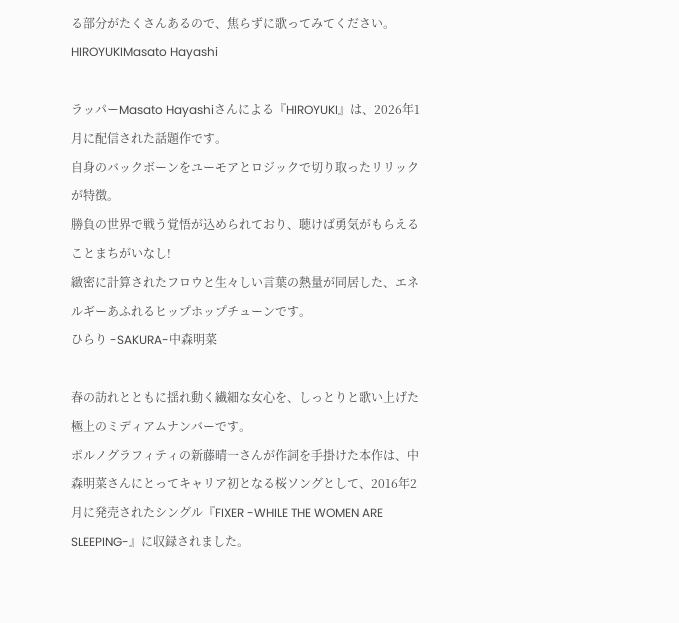る部分がたくさんあるので、焦らずに歌ってみてください。
HIROYUKIMasato Hayashi

ラッパーMasato Hayashiさんによる『HIROYUKI』は、2026年1月に配信された話題作です。
自身のバックボーンをユーモアとロジックで切り取ったリリックが特徴。
勝負の世界で戦う覚悟が込められており、聴けば勇気がもらえることまちがいなし!
緻密に計算されたフロウと生々しい言葉の熱量が同居した、エネルギーあふれるヒップホップチューンです。
ひらり -SAKURA-中森明菜

春の訪れとともに揺れ動く繊細な女心を、しっとりと歌い上げた極上のミディアムナンバーです。
ポルノグラフィティの新藤晴一さんが作詞を手掛けた本作は、中森明菜さんにとってキャリア初となる桜ソングとして、2016年2月に発売されたシングル『FIXER -WHILE THE WOMEN ARE SLEEPING-』に収録されました。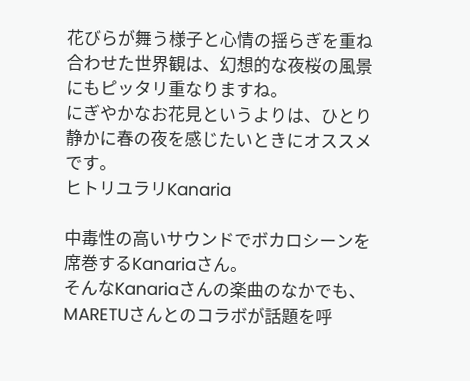花びらが舞う様子と心情の揺らぎを重ね合わせた世界観は、幻想的な夜桜の風景にもピッタリ重なりますね。
にぎやかなお花見というよりは、ひとり静かに春の夜を感じたいときにオススメです。
ヒトリユラリKanaria

中毒性の高いサウンドでボカロシーンを席巻するKanariaさん。
そんなKanariaさんの楽曲のなかでも、MARETUさんとのコラボが話題を呼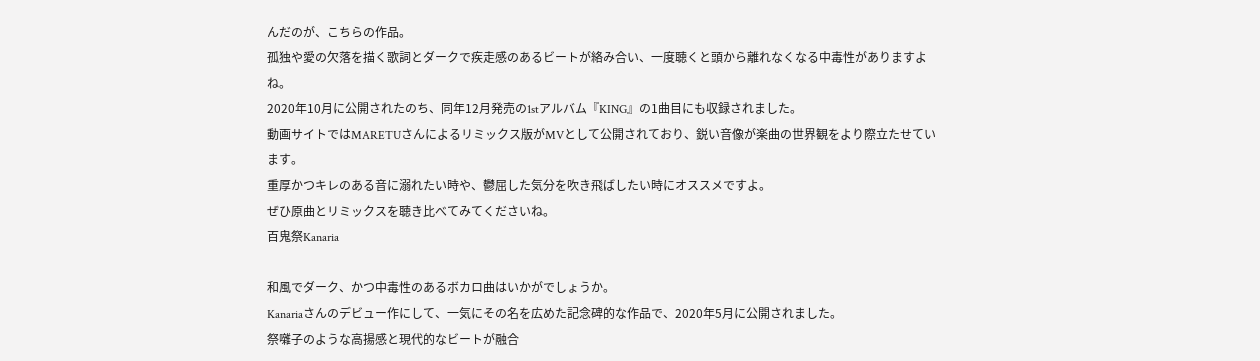んだのが、こちらの作品。
孤独や愛の欠落を描く歌詞とダークで疾走感のあるビートが絡み合い、一度聴くと頭から離れなくなる中毒性がありますよね。
2020年10月に公開されたのち、同年12月発売の1stアルバム『KING』の1曲目にも収録されました。
動画サイトではMARETUさんによるリミックス版がMVとして公開されており、鋭い音像が楽曲の世界観をより際立たせています。
重厚かつキレのある音に溺れたい時や、鬱屈した気分を吹き飛ばしたい時にオススメですよ。
ぜひ原曲とリミックスを聴き比べてみてくださいね。
百鬼祭Kanaria

和風でダーク、かつ中毒性のあるボカロ曲はいかがでしょうか。
Kanariaさんのデビュー作にして、一気にその名を広めた記念碑的な作品で、2020年5月に公開されました。
祭囃子のような高揚感と現代的なビートが融合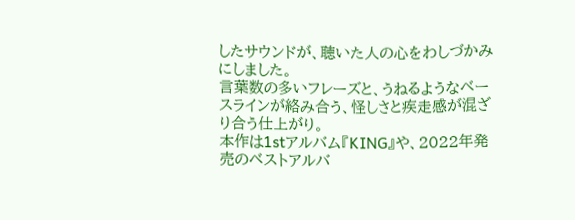したサウンドが、聴いた人の心をわしづかみにしました。
言葉数の多いフレーズと、うねるようなベースラインが絡み合う、怪しさと疾走感が混ざり合う仕上がり。
本作は1stアルバム『KING』や、2022年発売のベストアルバ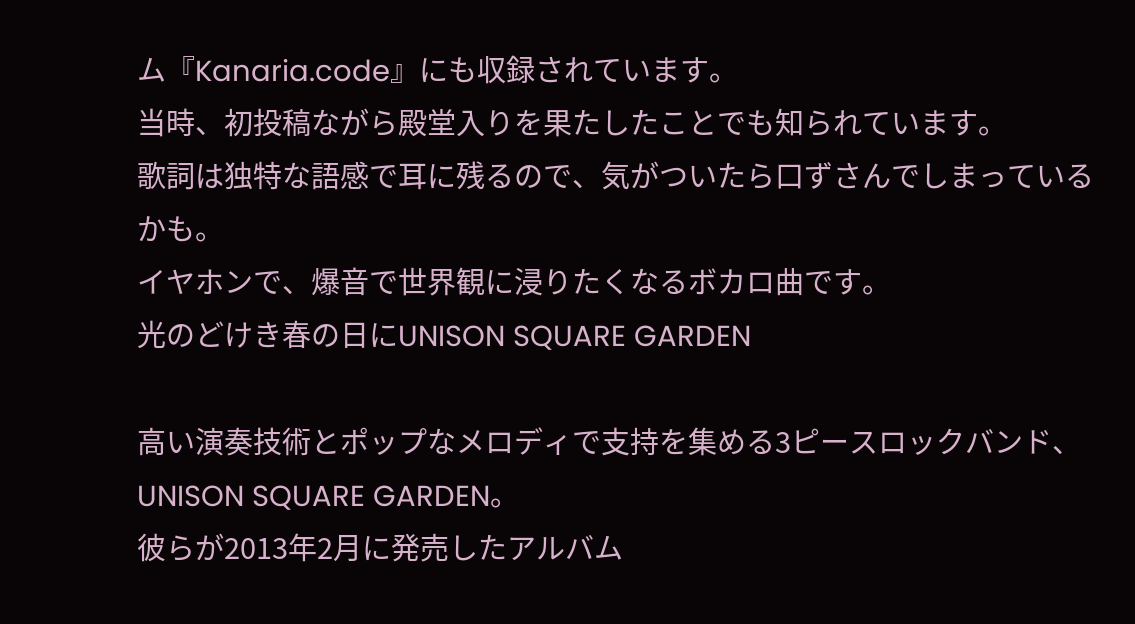ム『Kanaria.code』にも収録されています。
当時、初投稿ながら殿堂入りを果たしたことでも知られています。
歌詞は独特な語感で耳に残るので、気がついたら口ずさんでしまっているかも。
イヤホンで、爆音で世界観に浸りたくなるボカロ曲です。
光のどけき春の日にUNISON SQUARE GARDEN

高い演奏技術とポップなメロディで支持を集める3ピースロックバンド、UNISON SQUARE GARDEN。
彼らが2013年2月に発売したアルバム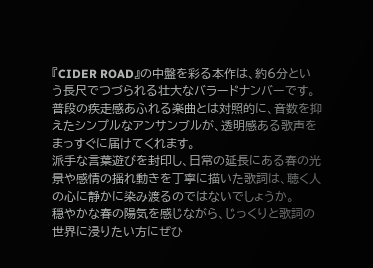『CIDER ROAD』の中盤を彩る本作は、約6分という長尺でつづられる壮大なバラードナンバーです。
普段の疾走感あふれる楽曲とは対照的に、音数を抑えたシンプルなアンサンブルが、透明感ある歌声をまっすぐに届けてくれます。
派手な言葉遊びを封印し、日常の延長にある春の光景や感情の揺れ動きを丁寧に描いた歌詞は、聴く人の心に静かに染み渡るのではないでしょうか。
穏やかな春の陽気を感じながら、じっくりと歌詞の世界に浸りたい方にぜひ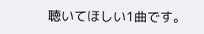聴いてほしい1曲です。